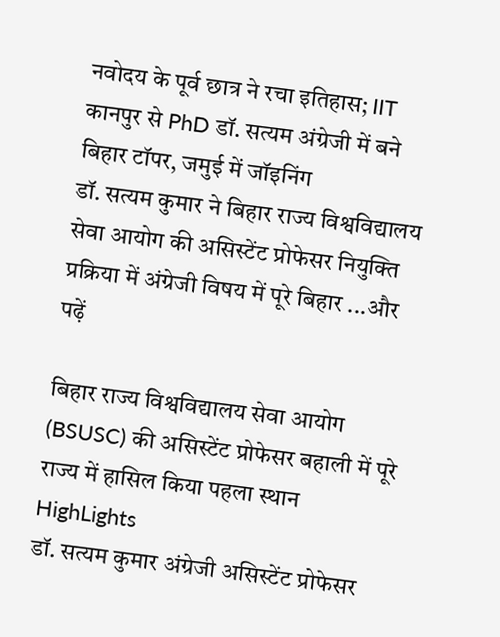नवोदय के पूर्व छात्र ने रचा इतिहास; IIT कानपुर से PhD डॉ. सत्यम अंग्रेजी में बने बिहार टॉपर, जमुई में जॉइनिंग
डॉ. सत्यम कुमार ने बिहार राज्य विश्वविद्यालय सेवा आयोग की असिस्टेंट प्रोफेसर नियुक्ति प्रक्रिया में अंग्रेजी विषय में पूरे बिहार ...और पढ़ें

बिहार राज्य विश्वविद्यालय सेवा आयोग (BSUSC) की असिस्टेंट प्रोफेसर बहाली में पूरे राज्य में हासिल किया पहला स्थान
HighLights
डॉ. सत्यम कुमार अंग्रेजी असिस्टेंट प्रोफेसर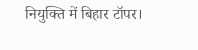नियुक्ति में बिहार टॉपर।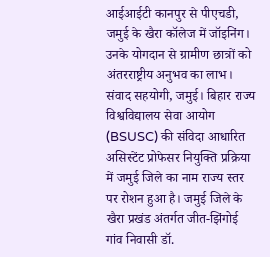आईआईटी कानपुर से पीएचडी, जमुई के खैरा कॉलेज में जॉइनिंग।
उनके योगदान से ग्रामीण छात्रों को अंतरराष्ट्रीय अनुभव का लाभ।
संवाद सहयोगी, जमुई। बिहार राज्य विश्वविद्यालय सेवा आयोग (BSUSC) की संविदा आधारित असिस्टेंट प्रोफेसर नियुक्ति प्रक्रिया में जमुई जिले का नाम राज्य स्तर पर रोशन हुआ है। जमुई जिले के खैरा प्रखंड अंतर्गत जीत-झिंगोई गांव निवासी डॉ.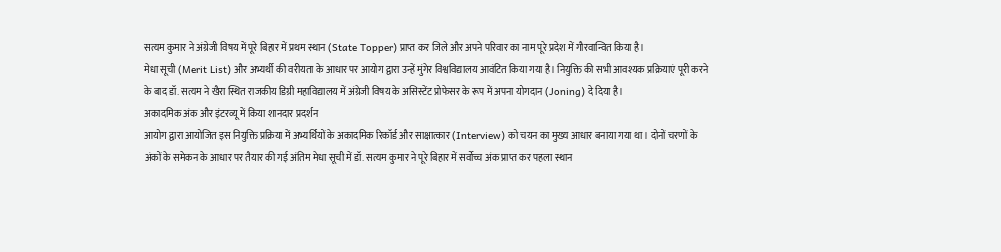सत्यम कुमार ने अंग्रेजी विषय में पूरे बिहार में प्रथम स्थान (State Topper) प्राप्त कर जिले और अपने परिवार का नाम पूरे प्रदेश में गौरवान्वित किया है।
मेधा सूची (Merit List) और अभ्यर्थी की वरीयता के आधार पर आयोग द्वारा उन्हें मुंगेर विश्वविद्यालय आवंटित किया गया है। नियुक्ति की सभी आवश्यक प्रक्रियाएं पूरी करने के बाद डॉ. सत्यम ने खैरा स्थित राजकीय डिग्री महाविद्यालय में अंग्रेजी विषय के असिस्टेंट प्रोफेसर के रूप में अपना योगदान (Joning) दे दिया है।
अकादमिक अंक और इंटरव्यू में किया शानदार प्रदर्शन
आयोग द्वारा आयोजित इस नियुक्ति प्रक्रिया में अभ्यर्थियों के अकादमिक रिकॉर्ड और साक्षात्कार (Interview) को चयन का मुख्य आधार बनाया गया था। दोनों चरणों के अंकों के समेकन के आधार पर तैयार की गई अंतिम मेधा सूची में डॉ. सत्यम कुमार ने पूरे बिहार में सर्वोच्च अंक प्राप्त कर पहला स्थान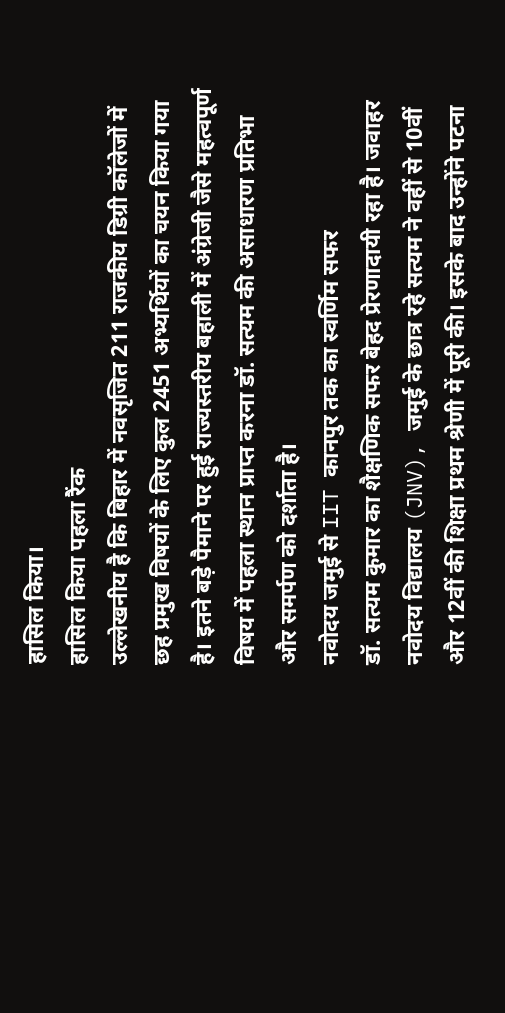हासिल किया।
हासिल किया पहला रैंक
उल्लेखनीय है कि बिहार में नवसृजित 211 राजकीय डिग्री कॉलेजों में छह प्रमुख विषयों के लिए कुल 2451 अभ्यर्थियों का चयन किया गया है। इतने बड़े पैमाने पर हुई राज्यस्तरीय बहाली में अंग्रेजी जैसे महत्वपूर्ण विषय में पहला स्थान प्राप्त करना डॉ. सत्यम की असाधारण प्रतिभा और समर्पण को दर्शाता है।
नवोदय जमुई से IIT कानपुर तक का स्वर्णिम सफर
डॉ. सत्यम कुमार का शैक्षणिक सफर बेहद प्रेरणादायी रहा है। जवाहर नवोदय विद्यालय (JNV), जमुई के छात्र रहे सत्यम ने वहीं से 10वीं और 12वीं की शिक्षा प्रथम श्रेणी में पूरी की। इसके बाद उन्होंने पटना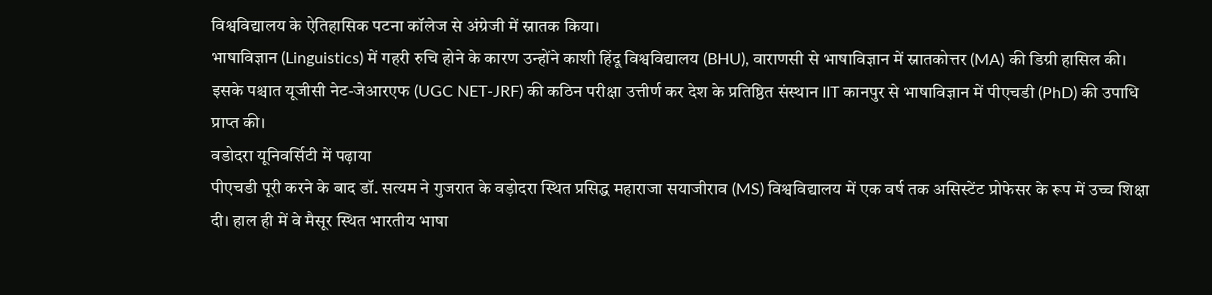विश्वविद्यालय के ऐतिहासिक पटना कॉलेज से अंग्रेजी में स्नातक किया।
भाषाविज्ञान (Linguistics) में गहरी रुचि होने के कारण उन्होंने काशी हिंदू विश्वविद्यालय (BHU), वाराणसी से भाषाविज्ञान में स्नातकोत्तर (MA) की डिग्री हासिल की। इसके पश्चात यूजीसी नेट-जेआरएफ (UGC NET-JRF) की कठिन परीक्षा उत्तीर्ण कर देश के प्रतिष्ठित संस्थान IIT कानपुर से भाषाविज्ञान में पीएचडी (PhD) की उपाधि प्राप्त की।
वडोदरा यूनिवर्सिटी में पढ़ाया
पीएचडी पूरी करने के बाद डॉ. सत्यम ने गुजरात के वड़ोदरा स्थित प्रसिद्ध महाराजा सयाजीराव (MS) विश्वविद्यालय में एक वर्ष तक असिस्टेंट प्रोफेसर के रूप में उच्च शिक्षा दी। हाल ही में वे मैसूर स्थित भारतीय भाषा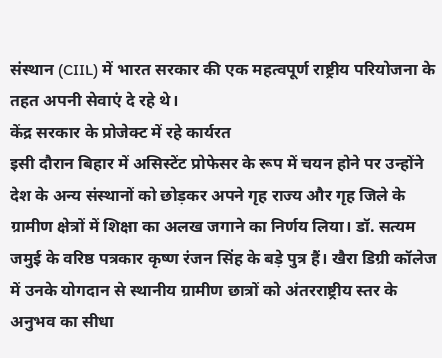संस्थान (CIIL) में भारत सरकार की एक महत्वपूर्ण राष्ट्रीय परियोजना के तहत अपनी सेवाएं दे रहे थे।
केंद्र सरकार के प्रोजेक्ट में रहे कार्यरत
इसी दौरान बिहार में असिस्टेंट प्रोफेसर के रूप में चयन होने पर उन्होंने देश के अन्य संस्थानों को छोड़कर अपने गृह राज्य और गृह जिले के ग्रामीण क्षेत्रों में शिक्षा का अलख जगाने का निर्णय लिया। डॉ. सत्यम जमुई के वरिष्ठ पत्रकार कृष्ण रंजन सिंह के बड़े पुत्र हैं। खैरा डिग्री कॉलेज में उनके योगदान से स्थानीय ग्रामीण छात्रों को अंतरराष्ट्रीय स्तर के अनुभव का सीधा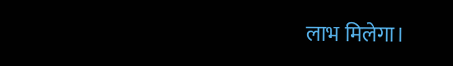लाभ मिलेगा।